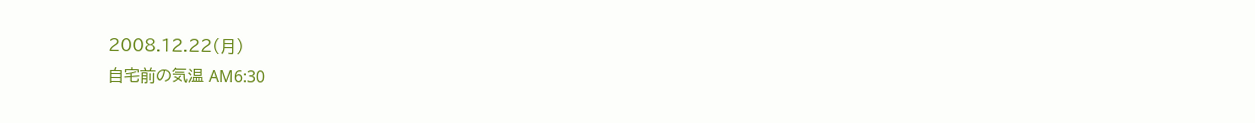2008.12.22(月)
自宅前の気温 AM6:30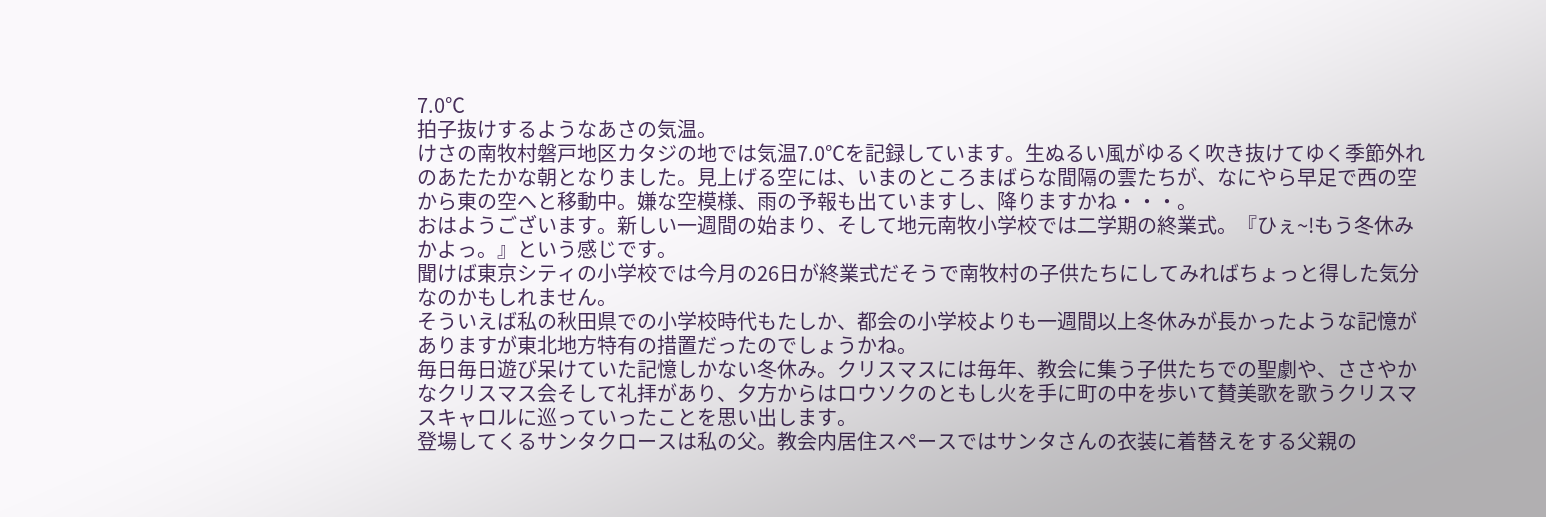7.0℃
拍子抜けするようなあさの気温。
けさの南牧村磐戸地区カタジの地では気温7.0℃を記録しています。生ぬるい風がゆるく吹き抜けてゆく季節外れのあたたかな朝となりました。見上げる空には、いまのところまばらな間隔の雲たちが、なにやら早足で西の空から東の空へと移動中。嫌な空模様、雨の予報も出ていますし、降りますかね・・・。
おはようございます。新しい一週間の始まり、そして地元南牧小学校では二学期の終業式。『ひぇ~!もう冬休みかよっ。』という感じです。
聞けば東京シティの小学校では今月の26日が終業式だそうで南牧村の子供たちにしてみればちょっと得した気分なのかもしれません。
そういえば私の秋田県での小学校時代もたしか、都会の小学校よりも一週間以上冬休みが長かったような記憶がありますが東北地方特有の措置だったのでしょうかね。
毎日毎日遊び呆けていた記憶しかない冬休み。クリスマスには毎年、教会に集う子供たちでの聖劇や、ささやかなクリスマス会そして礼拝があり、夕方からはロウソクのともし火を手に町の中を歩いて賛美歌を歌うクリスマスキャロルに巡っていったことを思い出します。
登場してくるサンタクロースは私の父。教会内居住スペースではサンタさんの衣装に着替えをする父親の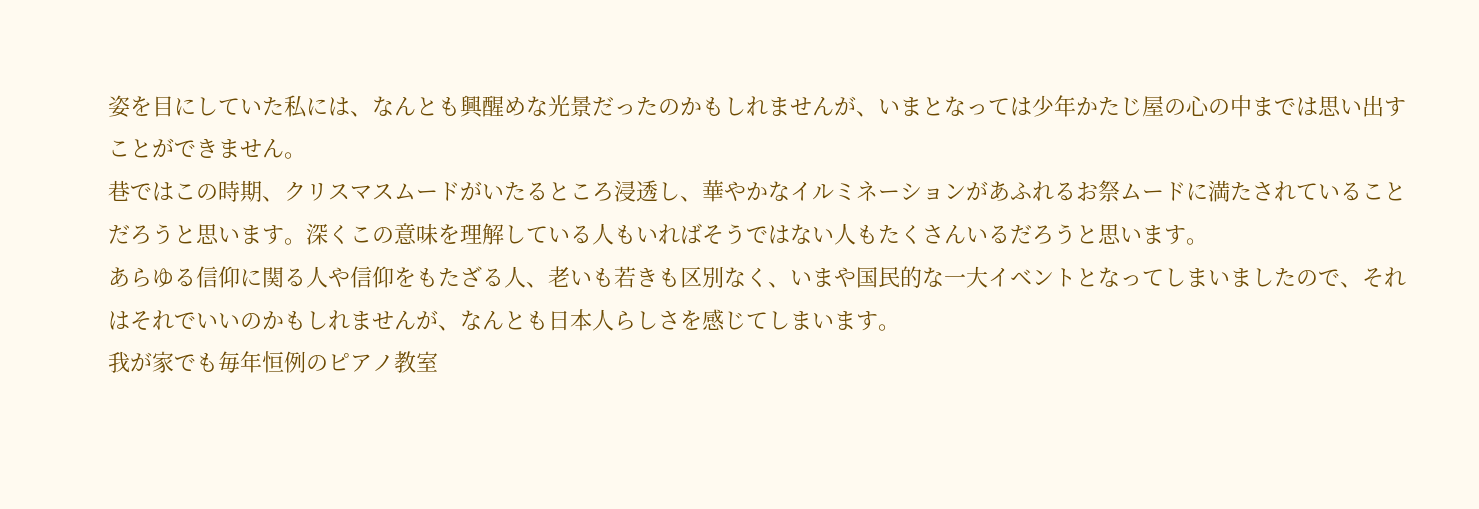姿を目にしていた私には、なんとも興醒めな光景だったのかもしれませんが、いまとなっては少年かたじ屋の心の中までは思い出すことができません。
巷ではこの時期、クリスマスムードがいたるところ浸透し、華やかなイルミネーションがあふれるお祭ムードに満たされていることだろうと思います。深くこの意味を理解している人もいればそうではない人もたくさんいるだろうと思います。
あらゆる信仰に関る人や信仰をもたざる人、老いも若きも区別なく、いまや国民的な一大イベントとなってしまいましたので、それはそれでいいのかもしれませんが、なんとも日本人らしさを感じてしまいます。
我が家でも毎年恒例のピアノ教室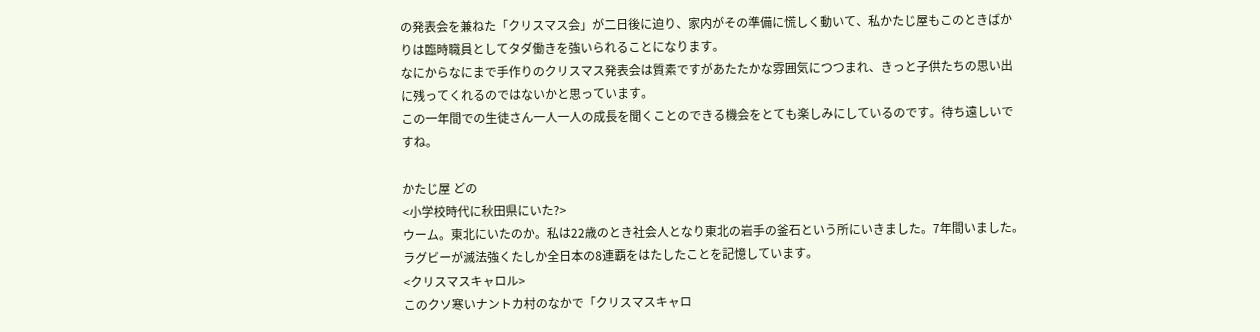の発表会を兼ねた「クリスマス会」が二日後に迫り、家内がその準備に慌しく動いて、私かたじ屋もこのときばかりは臨時職員としてタダ働きを強いられることになります。
なにからなにまで手作りのクリスマス発表会は質素ですがあたたかな雰囲気につつまれ、きっと子供たちの思い出に残ってくれるのではないかと思っています。
この一年間での生徒さん一人一人の成長を聞くことのできる機会をとても楽しみにしているのです。待ち遠しいですね。

かたじ屋 どの
<小学校時代に秋田県にいた?>
ウーム。東北にいたのか。私は22歳のとき社会人となり東北の岩手の釜石という所にいきました。7年間いました。ラグビーが滅法強くたしか全日本の8連覇をはたしたことを記憶しています。
<クリスマスキャロル>
このクソ寒いナントカ村のなかで「クリスマスキャロ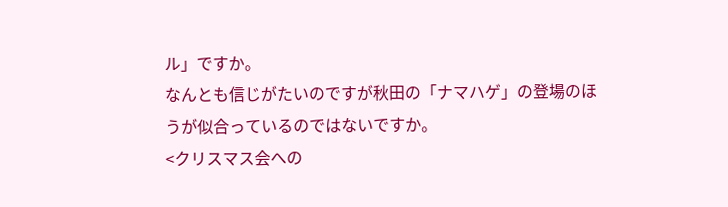ル」ですか。
なんとも信じがたいのですが秋田の「ナマハゲ」の登場のほうが似合っているのではないですか。
<クリスマス会への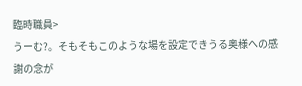臨時職員>
うーむ?。そもそもこのような場を設定できうる奥様への感謝の念が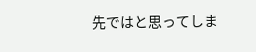先ではと思ってしま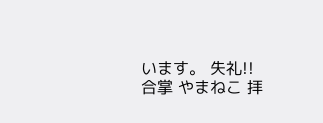います。 失礼!!
合掌 やまねこ 拝